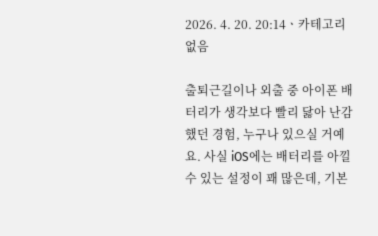2026. 4. 20. 20:14ㆍ카테고리 없음

출퇴근길이나 외출 중 아이폰 배터리가 생각보다 빨리 닳아 난감했던 경험, 누구나 있으실 거예요. 사실 iOS에는 배터리를 아낄 수 있는 설정이 꽤 많은데, 기본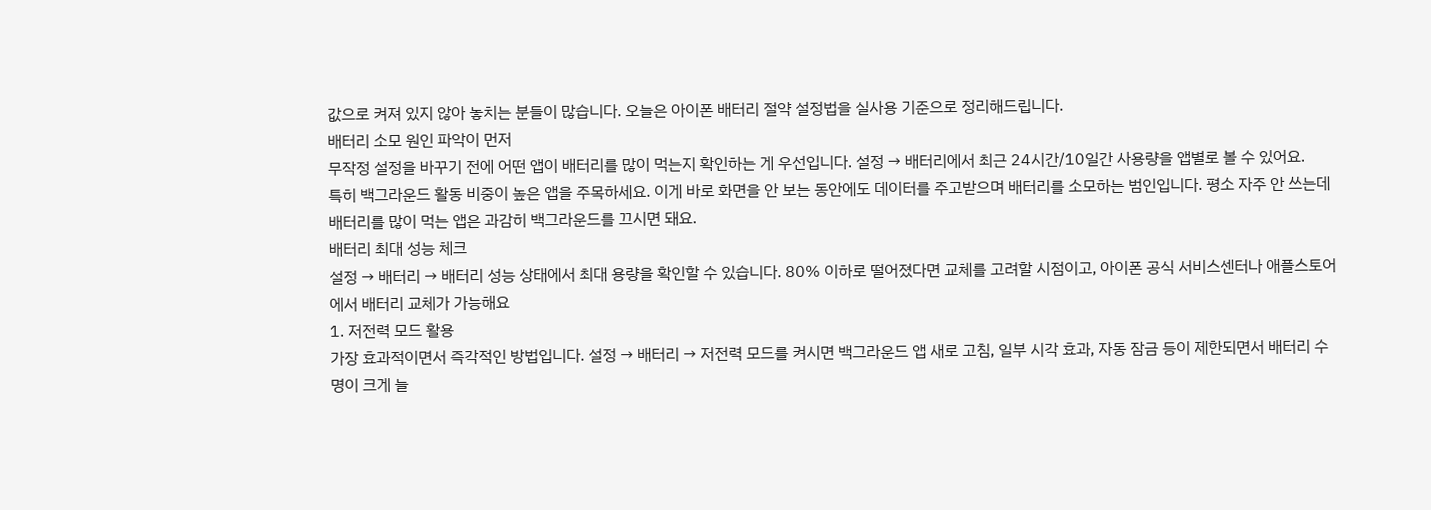값으로 켜져 있지 않아 놓치는 분들이 많습니다. 오늘은 아이폰 배터리 절약 설정법을 실사용 기준으로 정리해드립니다.
배터리 소모 원인 파악이 먼저
무작정 설정을 바꾸기 전에 어떤 앱이 배터리를 많이 먹는지 확인하는 게 우선입니다. 설정 → 배터리에서 최근 24시간/10일간 사용량을 앱별로 볼 수 있어요.
특히 백그라운드 활동 비중이 높은 앱을 주목하세요. 이게 바로 화면을 안 보는 동안에도 데이터를 주고받으며 배터리를 소모하는 범인입니다. 평소 자주 안 쓰는데 배터리를 많이 먹는 앱은 과감히 백그라운드를 끄시면 돼요.
배터리 최대 성능 체크
설정 → 배터리 → 배터리 성능 상태에서 최대 용량을 확인할 수 있습니다. 80% 이하로 떨어졌다면 교체를 고려할 시점이고, 아이폰 공식 서비스센터나 애플스토어에서 배터리 교체가 가능해요
1. 저전력 모드 활용
가장 효과적이면서 즉각적인 방법입니다. 설정 → 배터리 → 저전력 모드를 켜시면 백그라운드 앱 새로 고침, 일부 시각 효과, 자동 잠금 등이 제한되면서 배터리 수명이 크게 늘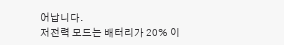어납니다.
저전력 모드는 배터리가 20% 이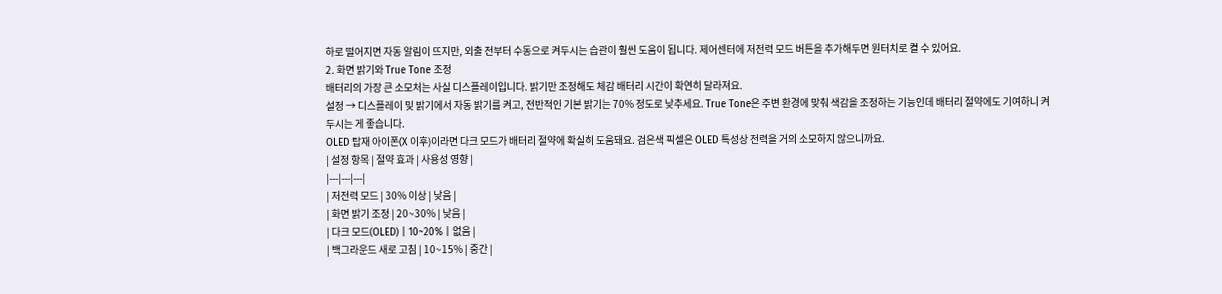하로 떨어지면 자동 알림이 뜨지만, 외출 전부터 수동으로 켜두시는 습관이 훨씬 도움이 됩니다. 제어센터에 저전력 모드 버튼을 추가해두면 원터치로 켤 수 있어요.
2. 화면 밝기와 True Tone 조정
배터리의 가장 큰 소모처는 사실 디스플레이입니다. 밝기만 조정해도 체감 배터리 시간이 확연히 달라져요.
설정 → 디스플레이 및 밝기에서 자동 밝기를 켜고, 전반적인 기본 밝기는 70% 정도로 낮추세요. True Tone은 주변 환경에 맞춰 색감을 조정하는 기능인데 배터리 절약에도 기여하니 켜두시는 게 좋습니다.
OLED 탑재 아이폰(X 이후)이라면 다크 모드가 배터리 절약에 확실히 도움돼요. 검은색 픽셀은 OLED 특성상 전력을 거의 소모하지 않으니까요.
| 설정 항목 | 절약 효과 | 사용성 영향 |
|---|---|---|
| 저전력 모드 | 30% 이상 | 낮음 |
| 화면 밝기 조정 | 20~30% | 낮음 |
| 다크 모드(OLED) | 10~20% | 없음 |
| 백그라운드 새로 고침 | 10~15% | 중간 |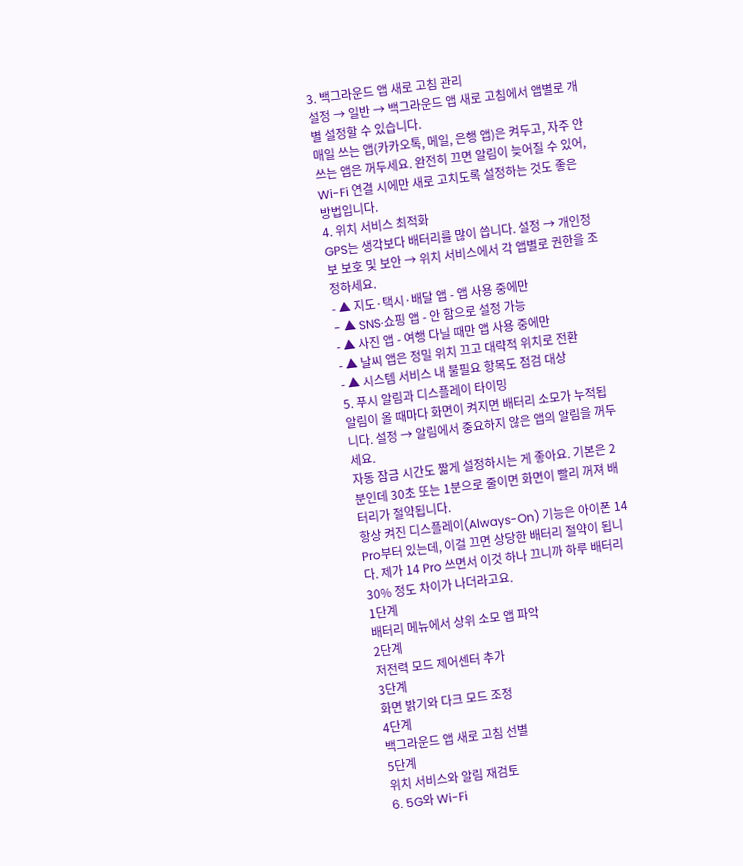3. 백그라운드 앱 새로 고침 관리
설정 → 일반 → 백그라운드 앱 새로 고침에서 앱별로 개별 설정할 수 있습니다.
매일 쓰는 앱(카카오톡, 메일, 은행 앱)은 켜두고, 자주 안 쓰는 앱은 꺼두세요. 완전히 끄면 알림이 늦어질 수 있어, Wi-Fi 연결 시에만 새로 고치도록 설정하는 것도 좋은 방법입니다.
4. 위치 서비스 최적화
GPS는 생각보다 배터리를 많이 씁니다. 설정 → 개인정보 보호 및 보안 → 위치 서비스에서 각 앱별로 권한을 조정하세요.
- ▲ 지도·택시·배달 앱 - 앱 사용 중에만
- ▲ SNS·쇼핑 앱 - 안 함으로 설정 가능
- ▲ 사진 앱 - 여행 다닐 때만 앱 사용 중에만
- ▲ 날씨 앱은 정밀 위치 끄고 대략적 위치로 전환
- ▲ 시스템 서비스 내 불필요 항목도 점검 대상
5. 푸시 알림과 디스플레이 타이밍
알림이 올 때마다 화면이 켜지면 배터리 소모가 누적됩니다. 설정 → 알림에서 중요하지 않은 앱의 알림을 꺼두세요.
자동 잠금 시간도 짧게 설정하시는 게 좋아요. 기본은 2분인데 30초 또는 1분으로 줄이면 화면이 빨리 꺼져 배터리가 절약됩니다.
항상 켜진 디스플레이(Always-On) 기능은 아이폰 14 Pro부터 있는데, 이걸 끄면 상당한 배터리 절약이 됩니다. 제가 14 Pro 쓰면서 이것 하나 끄니까 하루 배터리 30% 정도 차이가 나더라고요.
1단계
배터리 메뉴에서 상위 소모 앱 파악
2단계
저전력 모드 제어센터 추가
3단계
화면 밝기와 다크 모드 조정
4단계
백그라운드 앱 새로 고침 선별
5단계
위치 서비스와 알림 재검토
6. 5G와 Wi-Fi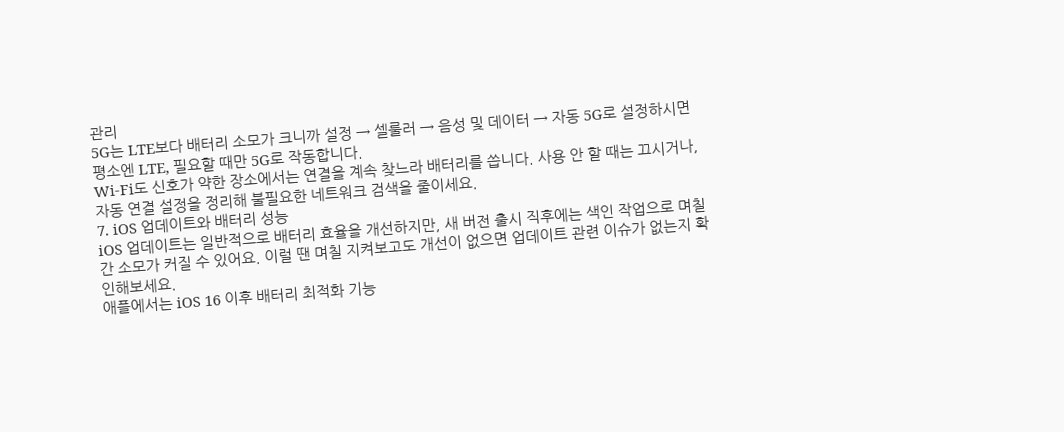관리
5G는 LTE보다 배터리 소모가 크니까 설정 → 셀룰러 → 음성 및 데이터 → 자동 5G로 설정하시면 평소엔 LTE, 필요할 때만 5G로 작동합니다.
Wi-Fi도 신호가 약한 장소에서는 연결을 계속 찾느라 배터리를 씁니다. 사용 안 할 때는 끄시거나, 자동 연결 설정을 정리해 불필요한 네트워크 검색을 줄이세요.
7. iOS 업데이트와 배터리 성능
iOS 업데이트는 일반적으로 배터리 효율을 개선하지만, 새 버전 출시 직후에는 색인 작업으로 며칠간 소모가 커질 수 있어요. 이럴 땐 며칠 지켜보고도 개선이 없으면 업데이트 관련 이슈가 없는지 확인해보세요.
애플에서는 iOS 16 이후 배터리 최적화 기능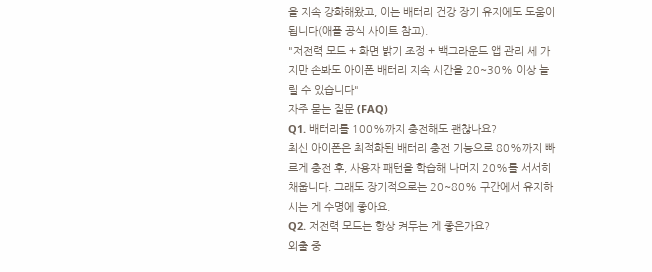을 지속 강화해왔고, 이는 배터리 건강 장기 유지에도 도움이 됩니다(애플 공식 사이트 참고).
"저전력 모드 + 화면 밝기 조정 + 백그라운드 앱 관리 세 가지만 손봐도 아이폰 배터리 지속 시간을 20~30% 이상 늘릴 수 있습니다"
자주 묻는 질문 (FAQ)
Q1. 배터리를 100%까지 충전해도 괜찮나요?
최신 아이폰은 최적화된 배터리 충전 기능으로 80%까지 빠르게 충전 후, 사용자 패턴을 학습해 나머지 20%를 서서히 채웁니다. 그래도 장기적으로는 20~80% 구간에서 유지하시는 게 수명에 좋아요.
Q2. 저전력 모드는 항상 켜두는 게 좋은가요?
외출 중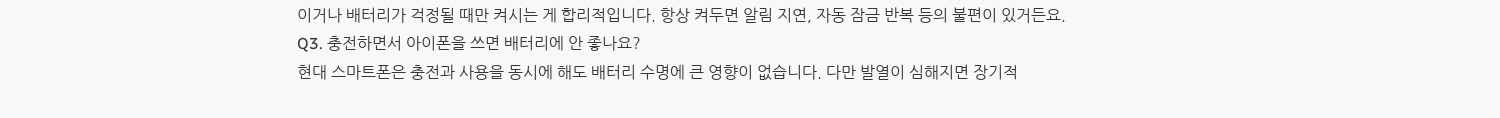이거나 배터리가 걱정될 때만 켜시는 게 합리적입니다. 항상 켜두면 알림 지연, 자동 잠금 반복 등의 불편이 있거든요.
Q3. 충전하면서 아이폰을 쓰면 배터리에 안 좋나요?
현대 스마트폰은 충전과 사용을 동시에 해도 배터리 수명에 큰 영향이 없습니다. 다만 발열이 심해지면 장기적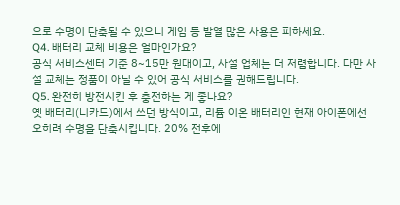으로 수명이 단축될 수 있으니 게임 등 발열 많은 사용은 피하세요.
Q4. 배터리 교체 비용은 얼마인가요?
공식 서비스센터 기준 8~15만 원대이고, 사설 업체는 더 저렴합니다. 다만 사설 교체는 정품이 아닐 수 있어 공식 서비스를 권해드립니다.
Q5. 완전히 방전시킨 후 충전하는 게 좋나요?
옛 배터리(니카드)에서 쓰던 방식이고, 리튬 이온 배터리인 현재 아이폰에선 오히려 수명을 단축시킵니다. 20% 전후에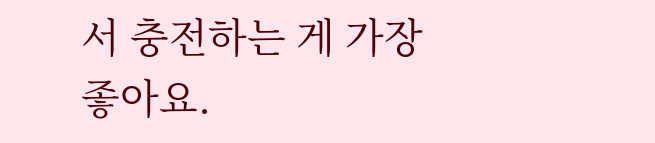서 충전하는 게 가장 좋아요.